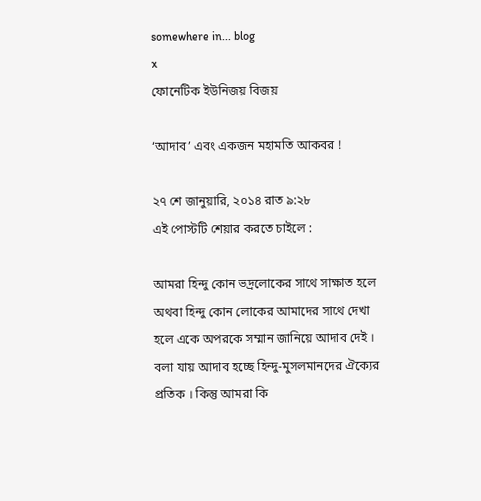somewhere in... blog
x
ফোনেটিক ইউনিজয় বিজয়

‘আদাব’ এবং একজন মহামতি আকবর !

২৭ শে জানুয়ারি, ২০১৪ রাত ৯:২৮
এই পোস্টটি শেয়ার করতে চাইলে :

আমরা হিন্দু কোন ভদ্রলোকের সাথে সাক্ষাত হলে অথবা হিন্দু কোন লোকের আমাদের সাথে দেখা হলে একে অপরকে সম্মান জানিয়ে আদাব দেই । বলা যায় আদাব হচ্ছে হিন্দু-মুসলমানদের ঐক্যের প্রতিক । কিন্তু আমরা কি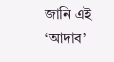জানি এই ‘আদাব’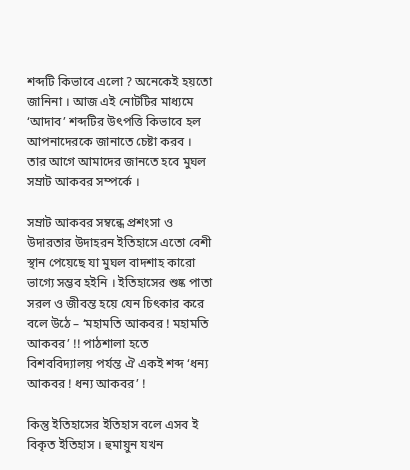শব্দটি কিভাবে এলো ? অনেকেই হয়তো জানিনা । আজ এই নোটটির মাধ্যমে ‘আদাব’ শব্দটির উৎপত্তি কিভাবে হল আপনাদেরকে জানাতে চেষ্টা করব । তার আগে আমাদের জানতে হবে মুঘল সম্রাট আকবর সম্পর্কে ।

সম্রাট আকবর সম্বন্ধে প্রশংসা ও উদারতার উদাহরন ইতিহাসে এতো বেশী স্থান পেয়েছে যা মুঘল বাদশাহ কারো ভাগ্যে সম্ভব হইনি । ইতিহাসের শুষ্ক পাতা সরল ও জীবন্ত হয়ে যেন চিৎকার করে বলে উঠে – ‘মহামতি আকবর ! মহামতি আকবর’ !! পাঠশালা হতে বিশববিদ্যালয় পর্যন্ত ঐ একই শব্দ ‘ধন্য আকবর ! ধন্য আকবর’ !

কিন্তু ইতিহাসের ইতিহাস বলে এসব ই বিকৃত ইতিহাস । হুমায়ুন যখন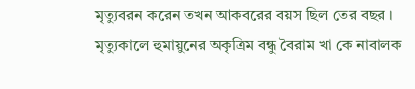মৃত্যুবরন করেন তখন আকবরের বয়স ছিল তের বছর । মৃত্যুকালে হুমায়ুনের অকৃত্রিম বন্ধু বৈরাম খা কে নাবালক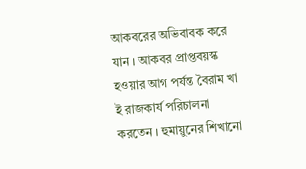আকবরের অভিবাবক করে যান । আকবর প্রাপ্তবয়স্ক হওয়ার আগ পর্যন্ত বৈরাম খা ই রাজকার্য পরিচালনা করতেন । হুমায়ুনের শিখানো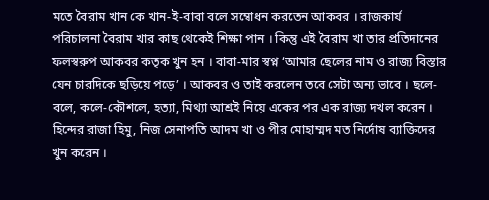মতে বৈরাম খান কে খান-ই-বাবা বলে সম্বোধন করতেন আকবর । রাজকার্য পরিচালনা বৈরাম খার কাছ থেকেই শিক্ষা পান । কিন্তু এই বৈরাম খা তার প্রতিদানের ফলস্বরুপ আকবর কতৃক খুন হন । বাবা-মার স্বপ্ন ‘আমার ছেলের নাম ও রাজ্য বিস্তার যেন চারদিকে ছড়িয়ে পড়ে’ । আকবর ও তাই করলেন তবে সেটা অন্য ভাবে । ছলে-বলে, কলে-কৌশলে, হত্যা, মিথ্যা আশ্রই নিয়ে একের পর এক রাজ্য দখল করেন । হিন্দের রাজা হিমু, নিজ সেনাপতি আদম খা ও পীর মোহাম্মদ মত নির্দোষ ব্যাক্তিদের খুন করেন ।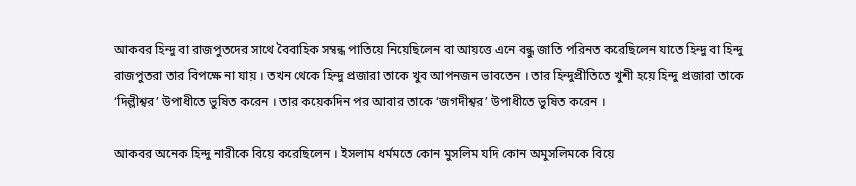আকবর হিন্দু বা রাজপুতদের সাথে বৈবাহিক সম্বন্ধ পাতিয়ে নিয়েছিলেন বা আয়ত্তে এনে বন্ধু জাতি পরিনত করেছিলেন যাতে হিন্দু বা হিন্দু রাজপুতরা তার বিপক্ষে না যায় । তখন থেকে হিন্দু প্রজারা তাকে খুব আপনজন ভাবতেন । তার হিন্দুপ্রীতিতে খুশী হয়ে হিন্দু প্রজারা তাকে ‘দিল্লীশ্বর’ উপাধীতে ভুষিত করেন । তার কয়েকদিন পর আবার তাকে ‘জগদীশ্বর’ উপাধীতে ভুষিত করেন ।

আকবর অনেক হিন্দু নারীকে বিয়ে করেছিলেন । ইসলাম ধর্মমতে কোন মুসলিম যদি কোন অমুসলিমকে বিয়ে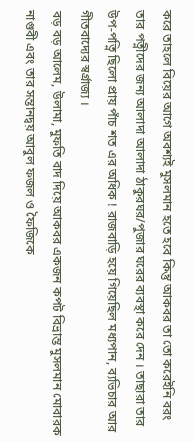করে তাহলে বিয়ের আগে অবশ্যই মুসলমান হতে হবে কিন্তু আকবর তা তো করেইনি বরং তার পত্নীদের জন্য আলাদা আলাদা ঠাকুরঘর/পুজার ঘরের ব্যবস্থা করে দেন । তাছারা তার উপ-পত্নি ছিলো প্রায় পাঁচ শত এর অধিক ! রাজবাড়ি হয়ে গিয়েছিল মধ্যপান, ব্যভিচার আর গীতবাদ্যের স্বর্গ্রাজ্য ।
বড় বড় আলেম, উলামা, মুফতি বাদ দিয়ে আকবর একজন কপট বিভ্রান্ত মুসলমান মোবারক নাগুবী এবং তার সন্তানদ্বয় আবুল ফজল ও ফৈজিকে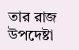তার রাজ উপদেষ্টা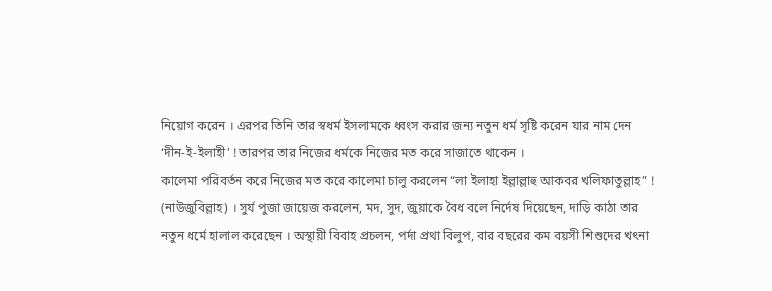নিয়োগ করেন । এরপর তিনি তার স্বধর্ম ইসলামকে ধ্বংস করার জন্য নতুন ধর্ম সৃষ্টি করেন যার নাম দেন ‘দীন-ই-ইলাহী’ ! তারপর তার নিজের ধর্মকে নিজের মত করে সাজাতে থাকেন ।
কালেমা পরিবর্তন করে নিজের মত করে কালেমা চালু করলেন “লা ইলাহা ইল্লাল্লাহু আকবর খলিফাতুল্লাহ” ! (নাউজুবিল্লাহ) । সুর্য পুজা জায়েজ করলেন, মদ, সুদ, জুয়াকে বৈধ বলে নির্দেষ দিয়েছেন, দাড়ি কাঠা তার নতুন ধর্মে হালাল করেছেন । অস্থায়ী বিবাহ প্রচলন, পর্দা প্রথা বিলুপ, বার বছরের কম বয়সী শিশুদের খৎনা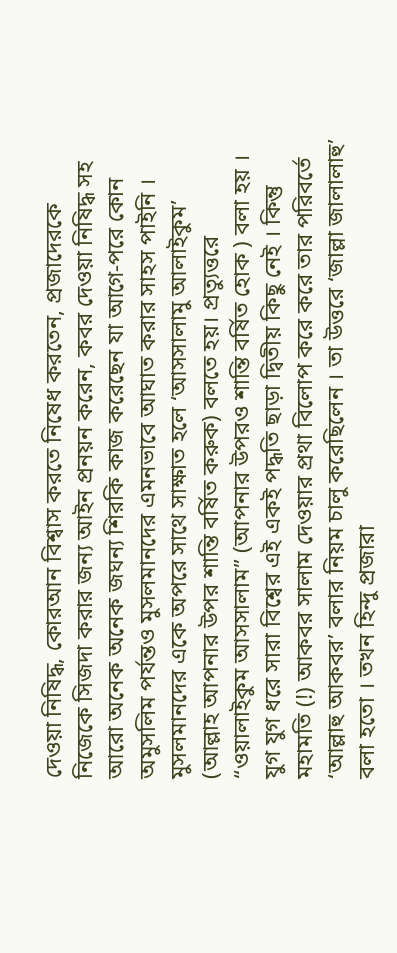দেওয়া নিষিদ্ধ, কোরআন বিশ্বাস করতে নিষেধ করতেন, প্রজাদেরকে নিজেকে সিজদা করার জন্য আইন প্রনয়ন করেন, কবর দেওয়া নিষিদ্ধ সহ আরো অনেক অনেক জঘন্য শিরকি কাজ করেছেন যা আগে-পরে কোন অমুসলিম পর্যন্তও মুসলমানদের এমনভাবে আঘাত করার সাহস পাইনি ।
মুসলমানদের একে অপরে সাথে সাক্ষাত হলে ‘আসসালামু আলাইকুম’ (আল্লাহ আপনার উপর শান্তি বর্ষিত করুক) বলতে হয়। প্রত্যুত্তরে “ওয়ালাইকুম আসসালাম” (আপনার উপরও শান্তি বর্ষিত হোক ) বলা হয় । যুগ যুগ ধরে সারা বিশ্বের এই একই পদ্ধতি ছাড়া দ্বিতীয় কিছু নেই । কিন্তু মহামতি (!) আকবর সালাম দেওয়ার প্রথা বিলোপ করে করে তার পরিবর্তে ‘আল্লাহু আকবর’ বলার নিয়ম চালু করেছিলেন । তা উত্তরে ‘জাল্লা জালালাহু’ বলা হতো । তখন হিন্দু প্রজারা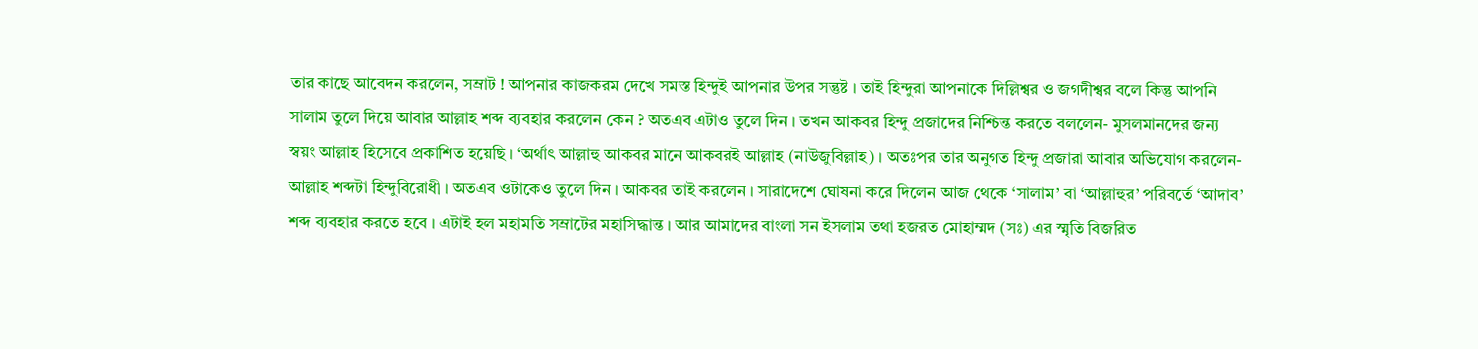তার কাছে আবেদন করলেন, সম্রাট ! আপনার কাজকরম দেখে সমস্ত হিন্দুই আপনার উপর সন্তুষ্ট । তাই হিন্দুরা আপনাকে দিল্লিশ্বর ও জগদীশ্বর বলে কিন্তু আপনি সালাম তুলে দিয়ে আবার আল্লাহ শব্দ ব্যবহার করলেন কেন ? অতএব এটাও তুলে দিন । তখন আকবর হিন্দু প্রজাদের নিশ্চিন্ত করতে বললেন- মুসলমানদের জন্য স্বয়ং আল্লাহ হিসেবে প্রকাশিত হয়েছি । ‘অর্থাৎ আল্লাহু আকবর মানে আকবরই আল্লাহ (নাউজুবিল্লাহ) । অতঃপর তার অনুগত হিন্দু প্রজারা আবার অভিযোগ করলেন- আল্লাহ শব্দটা হিন্দুবিরোধী । অতএব ওটাকেও তুলে দিন । আকবর তাই করলেন । সারাদেশে ঘোষনা করে দিলেন আজ থেকে ‘সালাম’ বা ‘আল্লাহুর’ পরিবর্তে ‘আদাব’ শব্দ ব্যবহার করতে হবে । এটাই হল মহামতি সম্রাটের মহাসিদ্ধান্ত । আর আমাদের বাংলা সন ইসলাম তথা হজরত মোহাম্মদ (সঃ) এর স্মৃতি বিজরিত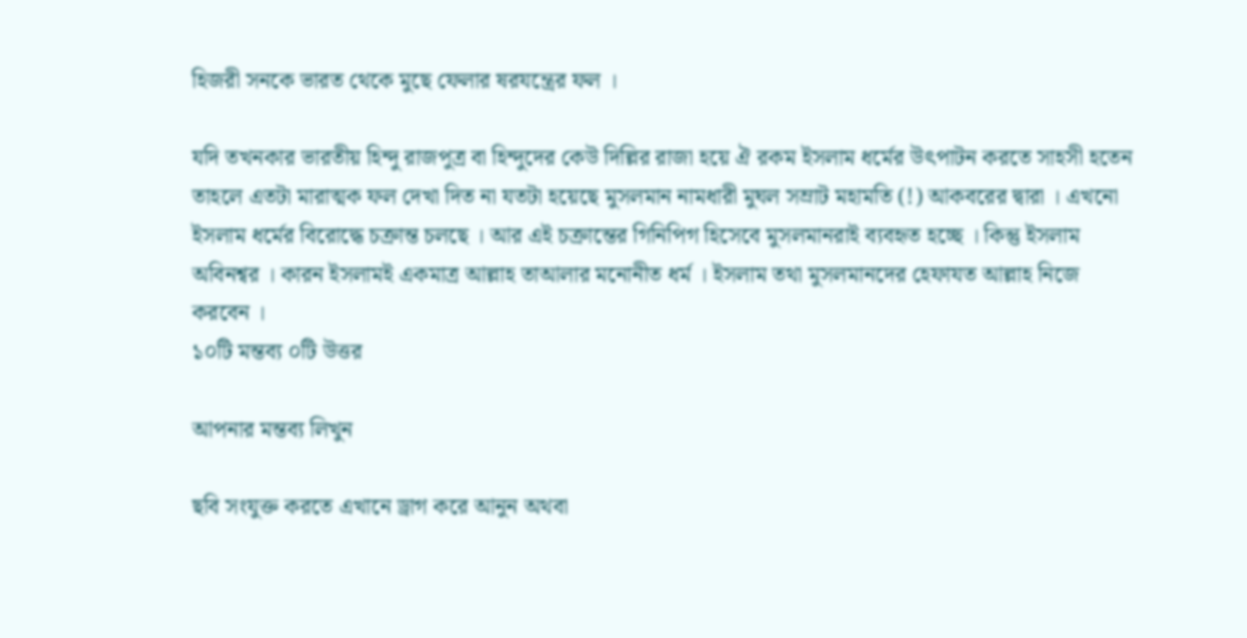হিজরী সনকে ভারত থেকে মুছে ফেলার ষরযন্ত্রের ফল ।

যদি তখনকার ভারতীয় হিন্দু রাজপুত্র বা হিন্দুদের কেউ দিল্লির রাজা হয়ে ঐ রকম ইসলাম ধর্মের উৎপাটন করতে সাহসী হতেন তাহলে এতটা মারাত্মক ফল দেখা দিত না যতটা হয়েছে মুসলমান নামধারী মুঘল সম্রাট মহামতি (!) আকবরের দ্বারা । এখনো ইসলাম ধর্মের বিরোদ্ধে চক্রান্ত চলছে । আর এই চক্রান্তের গিনিপিগ হিসেবে মুসলমানরাই ব্যবহৃত হচ্ছে । কিন্তু ইসলাম অবিনশ্বর । কারন ইসলামই একমাত্র আল্লাহ তাআলার মনোনীত ধর্ম । ইসলাম তথা মুসলমানদের হেফাযত আল্লাহ নিজে করবেন ।
১০টি মন্তব্য ০টি উত্তর

আপনার মন্তব্য লিখুন

ছবি সংযুক্ত করতে এখানে ড্রাগ করে আনুন অথবা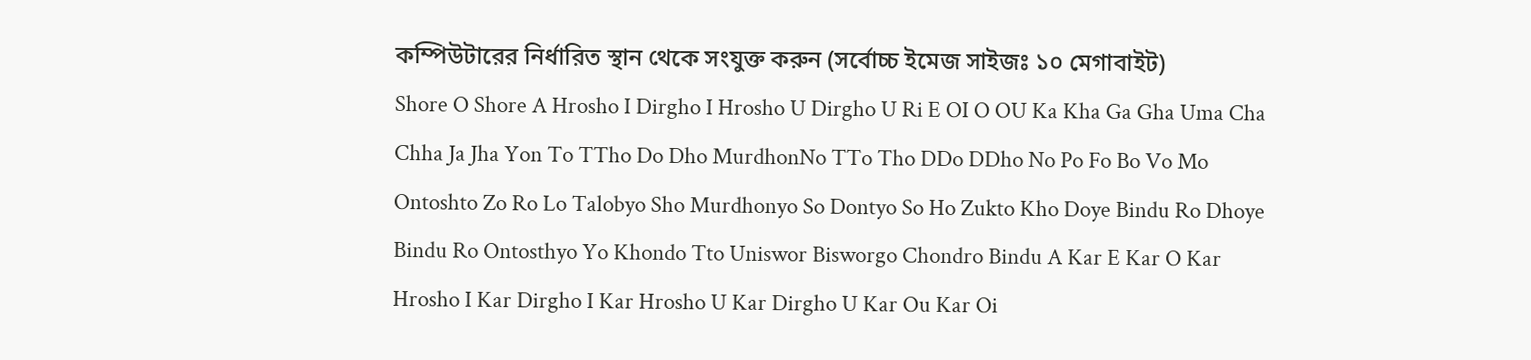কম্পিউটারের নির্ধারিত স্থান থেকে সংযুক্ত করুন (সর্বোচ্চ ইমেজ সাইজঃ ১০ মেগাবাইট)
Shore O Shore A Hrosho I Dirgho I Hrosho U Dirgho U Ri E OI O OU Ka Kha Ga Gha Uma Cha Chha Ja Jha Yon To TTho Do Dho MurdhonNo TTo Tho DDo DDho No Po Fo Bo Vo Mo Ontoshto Zo Ro Lo Talobyo Sho Murdhonyo So Dontyo So Ho Zukto Kho Doye Bindu Ro Dhoye Bindu Ro Ontosthyo Yo Khondo Tto Uniswor Bisworgo Chondro Bindu A Kar E Kar O Kar Hrosho I Kar Dirgho I Kar Hrosho U Kar Dirgho U Kar Ou Kar Oi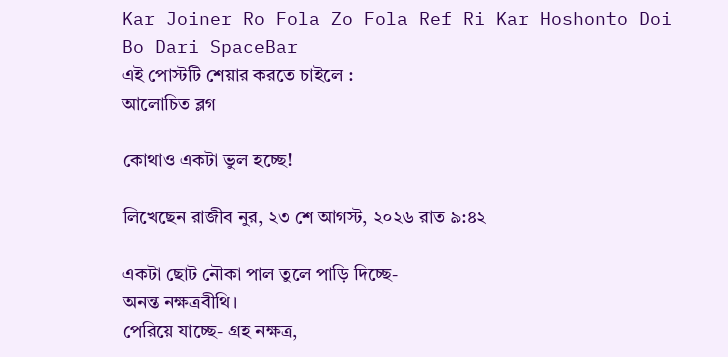Kar Joiner Ro Fola Zo Fola Ref Ri Kar Hoshonto Doi Bo Dari SpaceBar
এই পোস্টটি শেয়ার করতে চাইলে :
আলোচিত ব্লগ

কোথাও একটা ভুল হচ্ছে!

লিখেছেন রাজীব নুর, ২৩ শে আগস্ট, ২০২৬ রাত ৯:৪২

একটা ছোট নৌকা পাল তুলে পাড়ি দিচ্ছে-
অনন্ত নক্ষত্রবীথি।
পেরিয়ে যাচ্ছে- গ্রহ নক্ষত্র,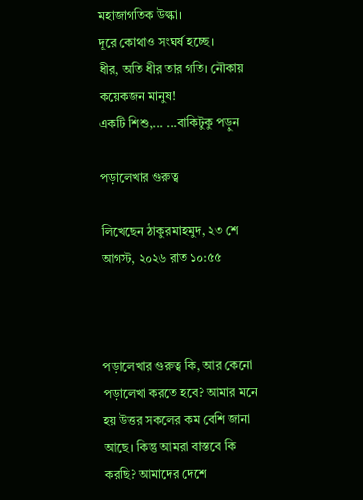মহাজাগতিক উল্কা।
দূরে কোথাও সংঘর্ষ হচ্ছে।
ধীর, অতি ধীর তার গতি। নৌকায় কয়েকজন মানুষ!
একটি শিশু,... ...বাকিটুকু পড়ুন

পড়ালেখার গুরুত্ব

লিখেছেন ঠাকুরমাহমুদ, ২৩ শে আগস্ট, ২০২৬ রাত ১০:৫৫



পড়ালেখার গুরুত্ব কি, আর কেনো পড়ালেখা করতে হবে? আমার মনে হয় উত্তর সকলের কম বেশি জানা আছে। কিন্তু আমরা বাস্তবে কি করছি? আমাদের দেশে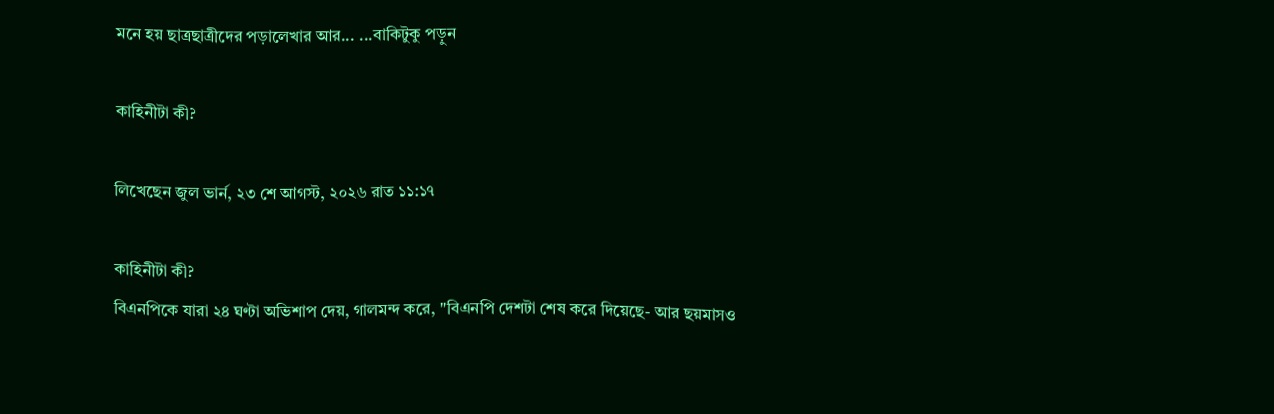মনে হয় ছাত্রছাত্রীদের পড়ালেখার আর... ...বাকিটুকু পড়ুন

কাহিনীটা কী?

লিখেছেন জুল ভার্ন, ২৩ শে আগস্ট, ২০২৬ রাত ১১:১৭

কাহিনীটা কী?
বিএনপিকে যারা ২৪ ঘণ্টা অভিশাপ দেয়, গালমন্দ করে, "বিএনপি দেশটা শেষ করে দিয়েছে- আর ছয়মাসও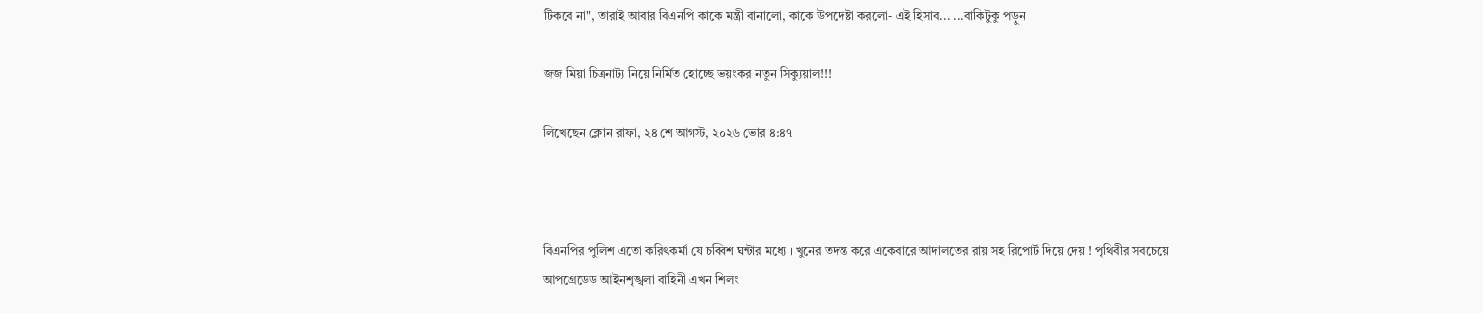টিকবে না", তারাই আবার বিএনপি কাকে মন্ত্রী বানালো, কাকে উপদেষ্টা করলো- এই হিসাব... ...বাকিটুকু পড়ুন

জজ মিয়া চিত্রনাট্য নিয়ে নির্মিত হোচ্ছে ভয়ংকর নতুন সিক‍্যুয়াল!!!

লিখেছেন ক্লোন রাফা, ২৪ শে আগস্ট, ২০২৬ ভোর ৪:৪৭



বিএনপির পুলিশ এতো করিৎকর্মা যে চব্বিশ ঘন্টার মধ্যে । খুনের তদন্ত করে একেবারে আদালতের রায় সহ রিপোর্ট দিয়ে দেয় ! পৃথিবীর সবচেয়ে আপগ্রেডেড আইনশৃঙ্খলা বাহিনী এখন শিলং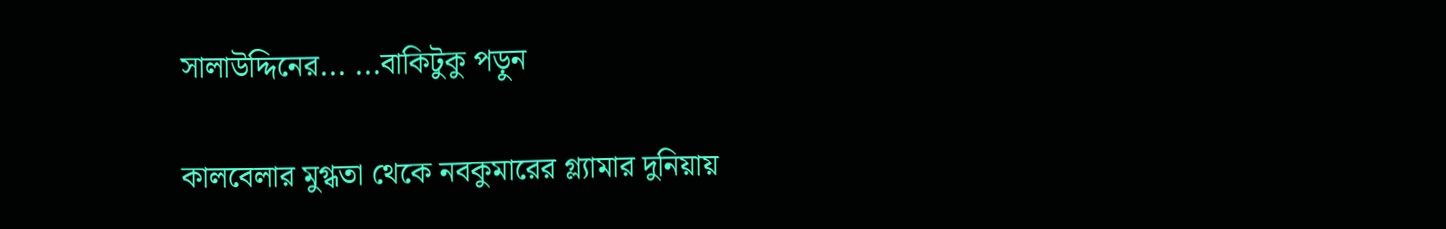সালাউদ্দিনের... ...বাকিটুকু পড়ুন

কালবেলার মুগ্ধতা থেকে নবকুমারের গ্ল্যামার দুনিয়ায়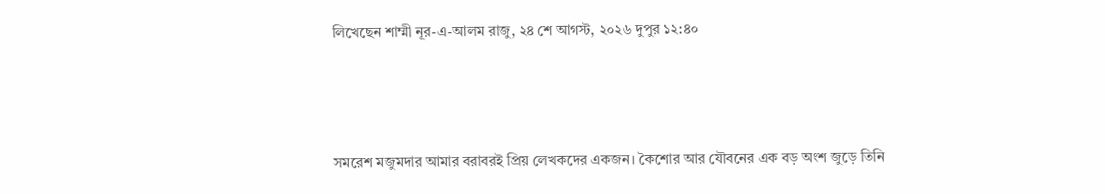লিখেছেন শাম্মী নূর-এ-আলম রাজু, ২৪ শে আগস্ট, ২০২৬ দুপুর ১২:৪০



সমরেশ মজুমদার আমার বরাবরই প্রিয় লেখকদের একজন। কৈশোর আর যৌবনের এক বড় অংশ জুড়ে তিনি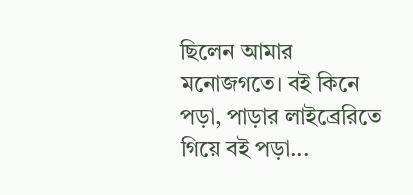ছিলেন আমার মনোজগতে। বই কিনে পড়া, পাড়ার লাইব্রেরিতে গিয়ে বই পড়া...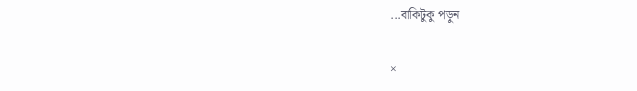...বাকিটুকু পড়ুন

×